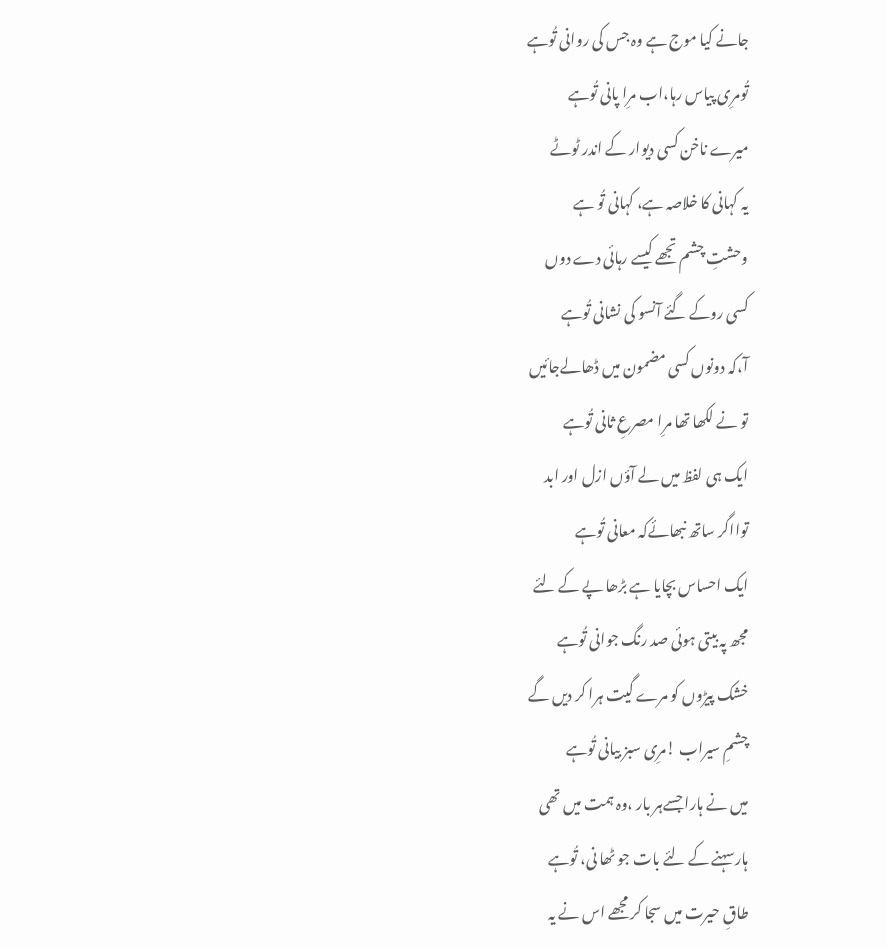جانے کیا موج ہے وہ جس کی روانی تُوہے
تُومرِی پیاس رہا،اب مرِا پانی تُوہے
میرے ناخن کسی دیوار کے اندر ٹوٹے
یہ کہانی کا خلاصہ ہے، کہانی تُو ہے
وحشتِ چشم تجھے کیسے رہائی دے دوں
کسی روکے گئے آنسو کی نشانی تُوہے
آ،کہ دونوں کسی مضمون میں ڈھالےجائیں
تو نے لکھا تھا مرِا مصرعِ ثانی تُوہے
ایک ہی لفظ میں لے آؤں ازل اور ابد
توااگر ساتھ نبھائےکہ معانی تُوہے
ایک احساس بچایا ہے بڑھا پے کے لئے
مجھ پہ بیتی ہوئی صد رنگ جوانی تُوہے
خشک پیڑوں کو مرے گیت ہرا کر دیں گے
چشمِ سیراب !مرِی سبز بیانی تُوہے
میں نے ہارا جسےہر بار ،وہ ہمت میں تھی
ہارسہنے کے لئے بات جو ٹھا نی، تُوہے
طاقِ حیرت میں سجا کر مجھے اس نے یہ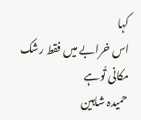کہا
اس خرابے میں فقط رشک مکانی تُوہے
حمیدہ شاہین